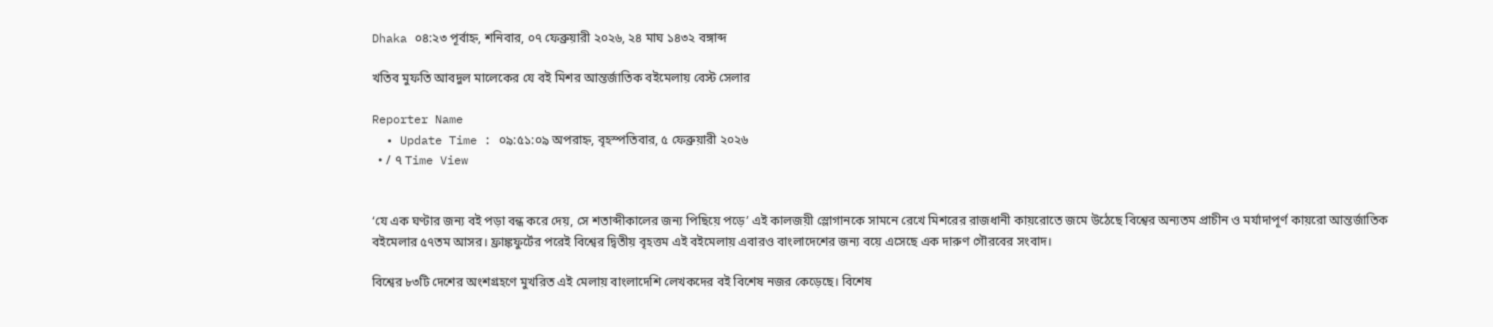Dhaka ০৪:২৩ পূর্বাহ্ন, শনিবার, ০৭ ফেব্রুয়ারী ২০২৬, ২৪ মাঘ ১৪৩২ বঙ্গাব্দ

খতিব মুফতি আবদুল মালেকের যে বই মিশর আন্তর্জাতিক বইমেলায় বেস্ট সেলার

Reporter Name
  • Update Time : ০৯:৫১:০৯ অপরাহ্ন, বৃহস্পতিবার, ৫ ফেব্রুয়ারী ২০২৬
  • / ৭ Time View


‘যে এক ঘণ্টার জন্য বই পড়া বন্ধ করে দেয়, সে শতাব্দীকালের জন্য পিছিয়ে পড়ে’ এই কালজয়ী স্লোগানকে সামনে রেখে মিশরের রাজধানী কায়রোতে জমে উঠেছে বিশ্বের অন্যতম প্রাচীন ও মর্যাদাপূর্ণ কায়রো আন্তর্জাতিক বইমেলার ৫৭তম আসর। ফ্রাঙ্কফুর্টের পরেই বিশ্বের দ্বিতীয় বৃহত্তম এই বইমেলায় এবারও বাংলাদেশের জন্য বয়ে এসেছে এক দারুণ গৌরবের সংবাদ।

বিশ্বের ৮৩টি দেশের অংশগ্রহণে মুখরিত এই মেলায় বাংলাদেশি লেখকদের বই বিশেষ নজর কেড়েছে। বিশেষ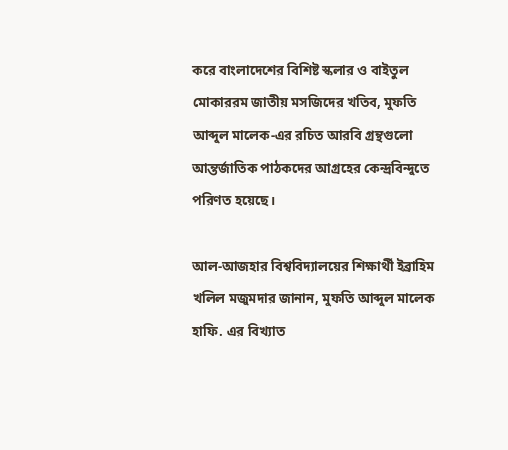করে বাংলাদেশের বিশিষ্ট স্কলার ও বাইতুল মোকাররম জাতীয় মসজিদের খতিব, মুফতি আব্দুল মালেক-এর রচিত আরবি গ্রন্থগুলো আন্তর্জাতিক পাঠকদের আগ্রহের কেন্দ্রবিন্দুতে পরিণত হয়েছে।

আল-আজহার বিশ্ববিদ্যালয়ের শিক্ষার্থী ইব্রাহিম খলিল মজুমদার জানান, মুফতি আব্দুল মালেক হাফি. এর বিখ্যাত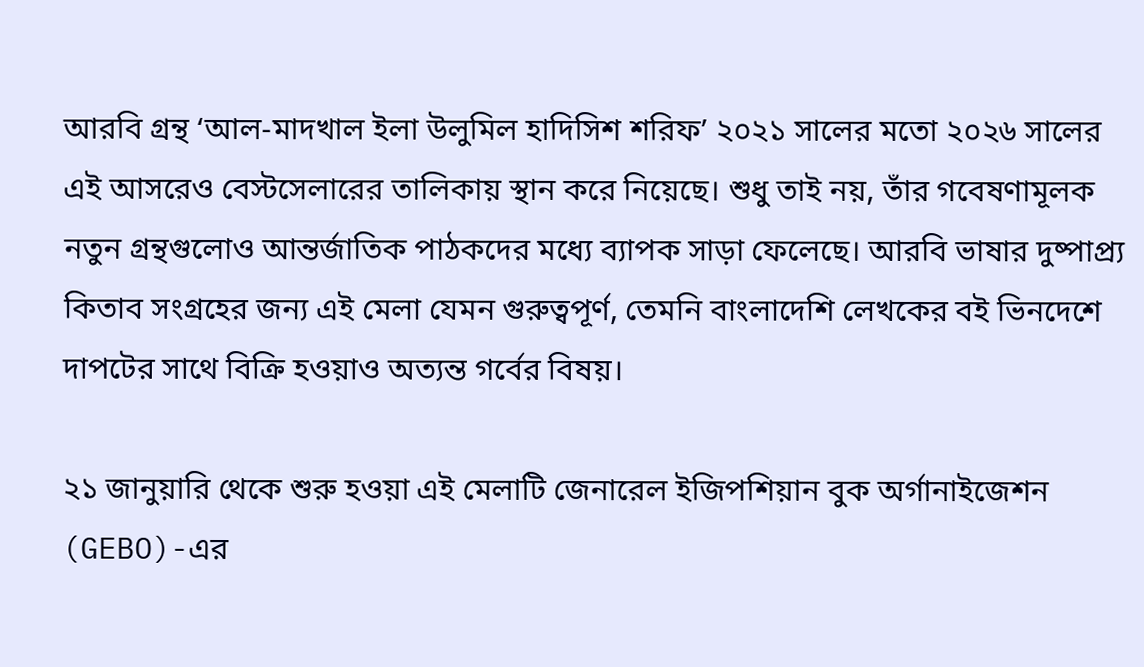আরবি গ্রন্থ ‘আল-মাদখাল ইলা উলুমিল হাদিসিশ শরিফ’ ২০২১ সালের মতো ২০২৬ সালের এই আসরেও বেস্টসেলারের তালিকায় স্থান করে নিয়েছে। শুধু তাই নয়, তাঁর গবেষণামূলক নতুন গ্রন্থগুলোও আন্তর্জাতিক পাঠকদের মধ্যে ব্যাপক সাড়া ফেলেছে। আরবি ভাষার দুষ্পাপ্র্য কিতাব সংগ্রহের জন্য এই মেলা যেমন গুরুত্বপূর্ণ, তেমনি বাংলাদেশি লেখকের বই ভিনদেশে দাপটের সাথে বিক্রি হওয়াও অত্যন্ত গর্বের বিষয়।

২১ জানুয়ারি থেকে শুরু হওয়া এই মেলাটি জেনারেল ইজিপশিয়ান বুক অর্গানাইজেশন (GEBO)-এর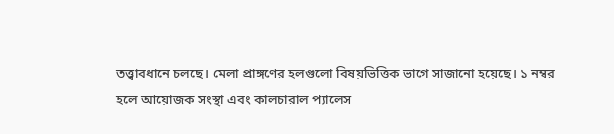তত্ত্বাবধানে চলছে। মেলা প্রাঙ্গণের হলগুলো বিষয়ভিত্তিক ভাগে সাজানো হয়েছে। ১ নম্বর হলে আয়োজক সংস্থা এবং কালচারাল প্যালেস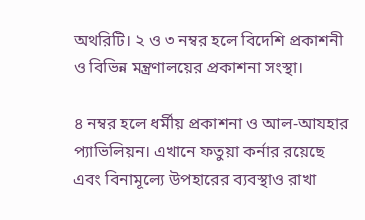অথরিটি। ২ ও ৩ নম্বর হলে বিদেশি প্রকাশনী ও বিভিন্ন মন্ত্রণালয়ের প্রকাশনা সংস্থা।

৪ নম্বর হলে ধর্মীয় প্রকাশনা ও আল-আযহার প্যাভিলিয়ন। এখানে ফতুয়া কর্নার রয়েছে এবং বিনামূল্যে উপহারের ব্যবস্থাও রাখা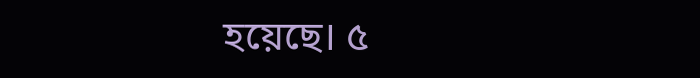হয়েছে। ৫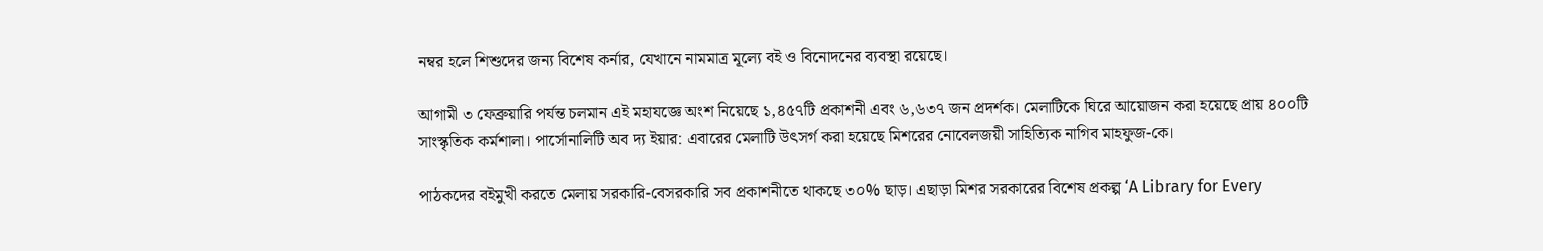নম্বর হলে শিশুদের জন্য বিশেষ কর্নার, যেখানে নামমাত্র মূল্যে বই ও বিনোদনের ব্যবস্থা রয়েছে।

আগামী ৩ ফেব্রুয়ারি পর্যন্ত চলমান এই মহাযজ্ঞে অংশ নিয়েছে ১,৪৫৭টি প্রকাশনী এবং ৬,৬৩৭ জন প্রদর্শক। মেলাটিকে ঘিরে আয়োজন করা হয়েছে প্রায় ৪০০টি সাংস্কৃতিক কর্মশালা। পার্সোনালিটি অব দ্য ইয়ার: এবারের মেলাটি উৎসর্গ করা হয়েছে মিশরের নোবেলজয়ী সাহিত্যিক নাগিব মাহফুজ-কে।

পাঠকদের বইমুখী করতে মেলায় সরকারি-বেসরকারি সব প্রকাশনীতে থাকছে ৩০% ছাড়। এছাড়া মিশর সরকারের বিশেষ প্রকল্প ‘A Library for Every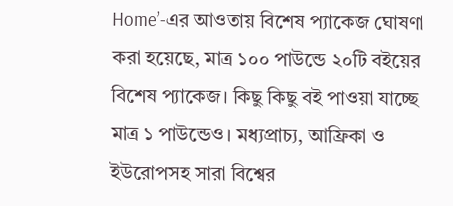Home’-এর আওতায় বিশেষ প্যাকেজ ঘোষণা করা হয়েছে, মাত্র ১০০ পাউন্ডে ২০টি বইয়ের বিশেষ প্যাকেজ। কিছু কিছু বই পাওয়া যাচ্ছে মাত্র ১ পাউন্ডেও। মধ্যপ্রাচ্য, আফ্রিকা ও ইউরোপসহ সারা বিশ্বের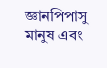জ্ঞানপিপাসু মানুষ এবং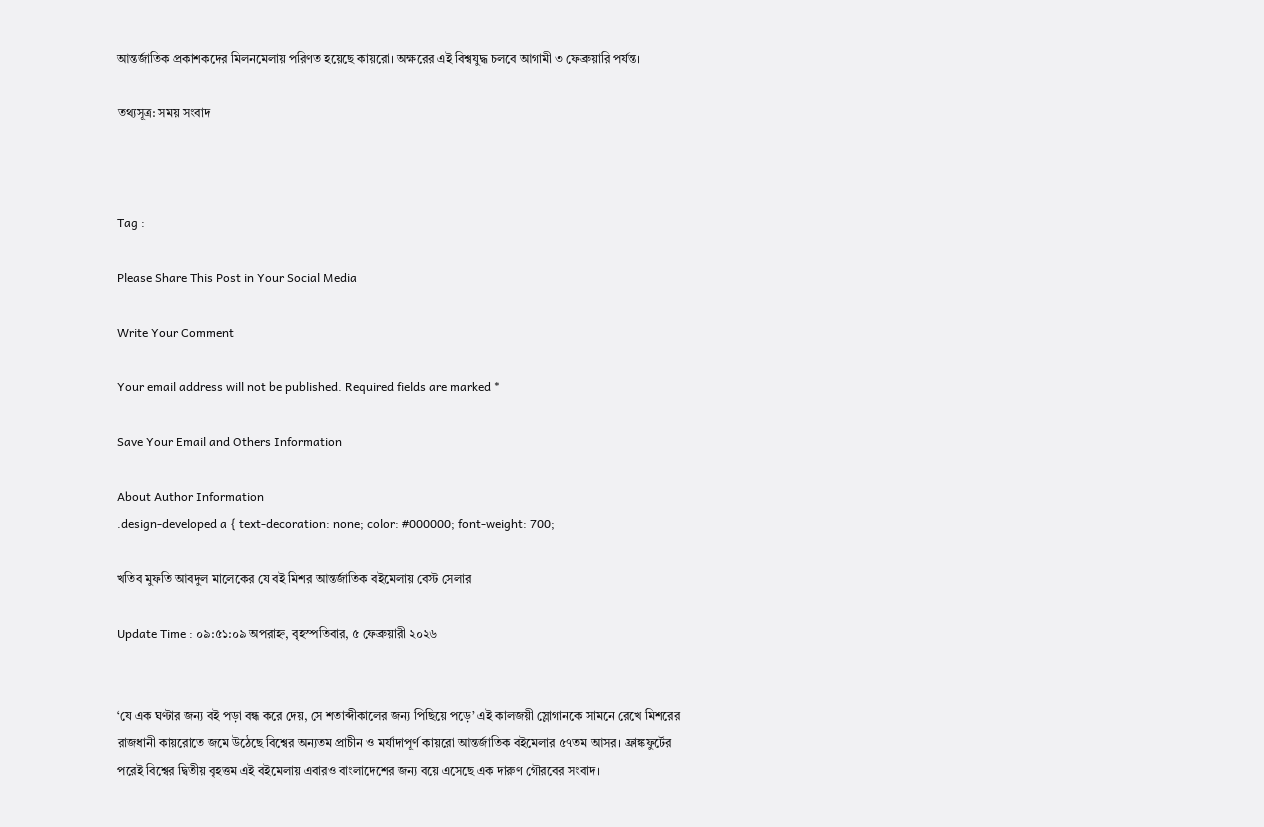আন্তর্জাতিক প্রকাশকদের মিলনমেলায় পরিণত হয়েছে কায়রো। অক্ষরের এই বিশ্বযুদ্ধ চলবে আগামী ৩ ফেব্রুয়ারি পর্যন্ত।

তথ্যসূত্র: সময় সংবাদ



Tag :

Please Share This Post in Your Social Media

Write Your Comment

Your email address will not be published. Required fields are marked *

Save Your Email and Others Information

About Author Information
.design-developed a { text-decoration: none; color: #000000; font-weight: 700;

খতিব মুফতি আবদুল মালেকের যে বই মিশর আন্তর্জাতিক বইমেলায় বেস্ট সেলার

Update Time : ০৯:৫১:০৯ অপরাহ্ন, বৃহস্পতিবার, ৫ ফেব্রুয়ারী ২০২৬


‘যে এক ঘণ্টার জন্য বই পড়া বন্ধ করে দেয়, সে শতাব্দীকালের জন্য পিছিয়ে পড়ে’ এই কালজয়ী স্লোগানকে সামনে রেখে মিশরের রাজধানী কায়রোতে জমে উঠেছে বিশ্বের অন্যতম প্রাচীন ও মর্যাদাপূর্ণ কায়রো আন্তর্জাতিক বইমেলার ৫৭তম আসর। ফ্রাঙ্কফুর্টের পরেই বিশ্বের দ্বিতীয় বৃহত্তম এই বইমেলায় এবারও বাংলাদেশের জন্য বয়ে এসেছে এক দারুণ গৌরবের সংবাদ।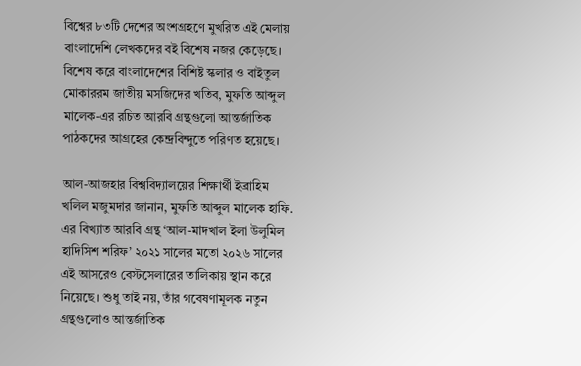বিশ্বের ৮৩টি দেশের অংশগ্রহণে মুখরিত এই মেলায় বাংলাদেশি লেখকদের বই বিশেষ নজর কেড়েছে। বিশেষ করে বাংলাদেশের বিশিষ্ট স্কলার ও বাইতুল মোকাররম জাতীয় মসজিদের খতিব, মুফতি আব্দুল মালেক-এর রচিত আরবি গ্রন্থগুলো আন্তর্জাতিক পাঠকদের আগ্রহের কেন্দ্রবিন্দুতে পরিণত হয়েছে।

আল-আজহার বিশ্ববিদ্যালয়ের শিক্ষার্থী ইব্রাহিম খলিল মজুমদার জানান, মুফতি আব্দুল মালেক হাফি. এর বিখ্যাত আরবি গ্রন্থ ‘আল-মাদখাল ইলা উলুমিল হাদিসিশ শরিফ’ ২০২১ সালের মতো ২০২৬ সালের এই আসরেও বেস্টসেলারের তালিকায় স্থান করে নিয়েছে। শুধু তাই নয়, তাঁর গবেষণামূলক নতুন গ্রন্থগুলোও আন্তর্জাতিক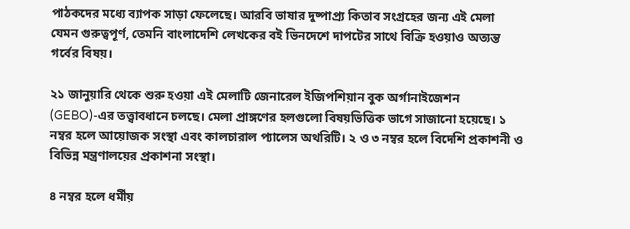পাঠকদের মধ্যে ব্যাপক সাড়া ফেলেছে। আরবি ভাষার দুষ্পাপ্র্য কিতাব সংগ্রহের জন্য এই মেলা যেমন গুরুত্বপূর্ণ, তেমনি বাংলাদেশি লেখকের বই ভিনদেশে দাপটের সাথে বিক্রি হওয়াও অত্যন্ত গর্বের বিষয়।

২১ জানুয়ারি থেকে শুরু হওয়া এই মেলাটি জেনারেল ইজিপশিয়ান বুক অর্গানাইজেশন (GEBO)-এর তত্ত্বাবধানে চলছে। মেলা প্রাঙ্গণের হলগুলো বিষয়ভিত্তিক ভাগে সাজানো হয়েছে। ১ নম্বর হলে আয়োজক সংস্থা এবং কালচারাল প্যালেস অথরিটি। ২ ও ৩ নম্বর হলে বিদেশি প্রকাশনী ও বিভিন্ন মন্ত্রণালয়ের প্রকাশনা সংস্থা।

৪ নম্বর হলে ধর্মীয়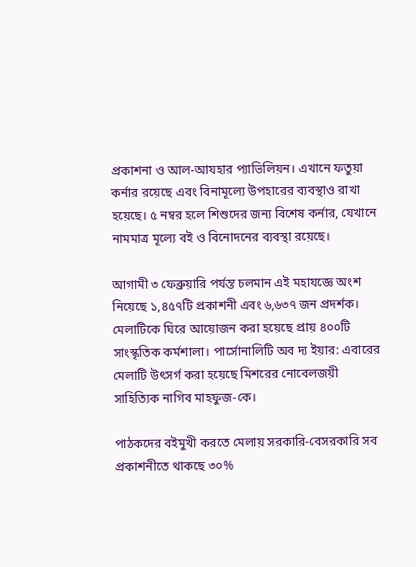প্রকাশনা ও আল-আযহার প্যাভিলিয়ন। এখানে ফতুয়া কর্নার রয়েছে এবং বিনামূল্যে উপহারের ব্যবস্থাও রাখা হয়েছে। ৫ নম্বর হলে শিশুদের জন্য বিশেষ কর্নার, যেখানে নামমাত্র মূল্যে বই ও বিনোদনের ব্যবস্থা রয়েছে।

আগামী ৩ ফেব্রুয়ারি পর্যন্ত চলমান এই মহাযজ্ঞে অংশ নিয়েছে ১,৪৫৭টি প্রকাশনী এবং ৬,৬৩৭ জন প্রদর্শক। মেলাটিকে ঘিরে আয়োজন করা হয়েছে প্রায় ৪০০টি সাংস্কৃতিক কর্মশালা। পার্সোনালিটি অব দ্য ইয়ার: এবারের মেলাটি উৎসর্গ করা হয়েছে মিশরের নোবেলজয়ী সাহিত্যিক নাগিব মাহফুজ-কে।

পাঠকদের বইমুখী করতে মেলায় সরকারি-বেসরকারি সব প্রকাশনীতে থাকছে ৩০%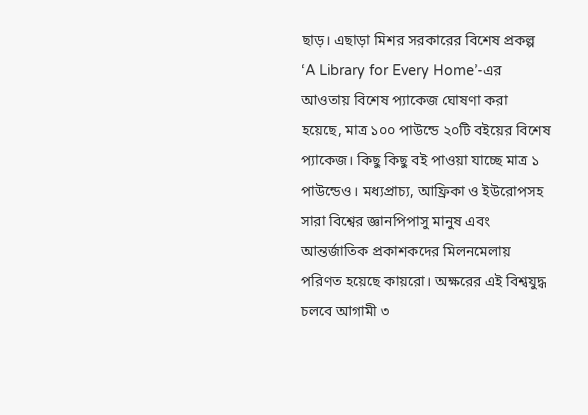ছাড়। এছাড়া মিশর সরকারের বিশেষ প্রকল্প ‘A Library for Every Home’-এর আওতায় বিশেষ প্যাকেজ ঘোষণা করা হয়েছে, মাত্র ১০০ পাউন্ডে ২০টি বইয়ের বিশেষ প্যাকেজ। কিছু কিছু বই পাওয়া যাচ্ছে মাত্র ১ পাউন্ডেও। মধ্যপ্রাচ্য, আফ্রিকা ও ইউরোপসহ সারা বিশ্বের জ্ঞানপিপাসু মানুষ এবং আন্তর্জাতিক প্রকাশকদের মিলনমেলায় পরিণত হয়েছে কায়রো। অক্ষরের এই বিশ্বযুদ্ধ চলবে আগামী ৩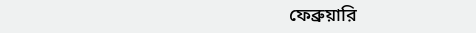ফেব্রুয়ারি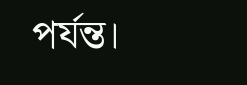পর্যন্ত।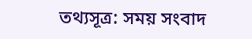তথ্যসূত্র: সময় সংবাদ